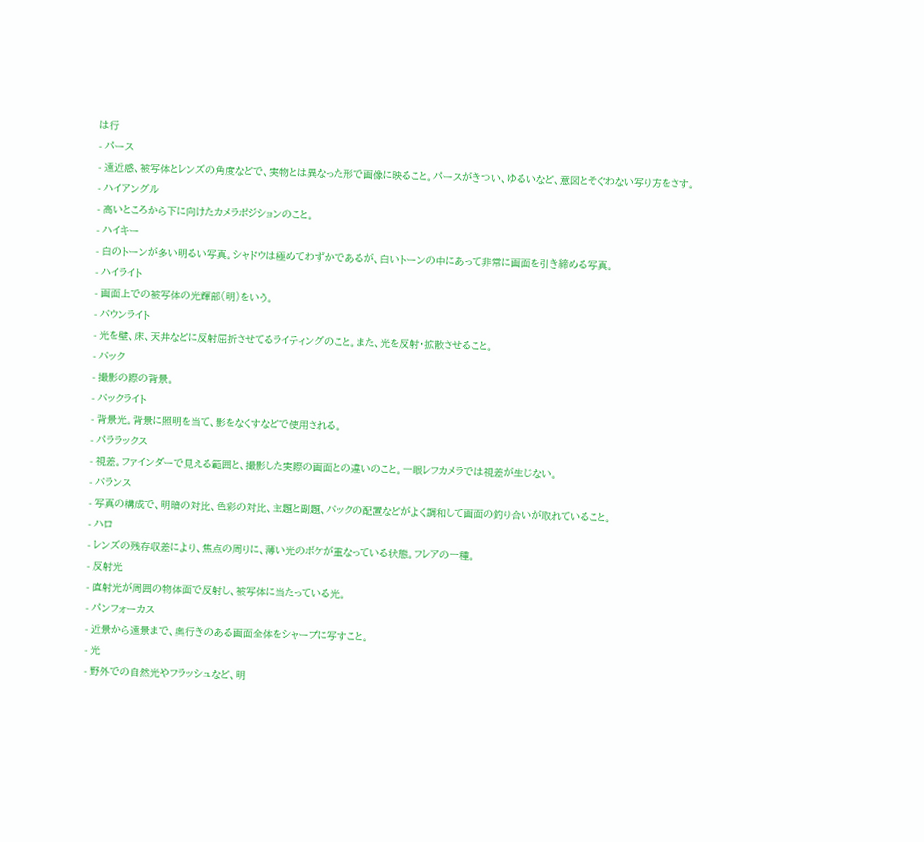は行
- パース
- 遠近感、被写体とレンズの角度などで、実物とは異なった形で画像に映ること。パースがきつい、ゆるいなど、意図とそぐわない写り方をさす。
- ハイアングル
- 高いところから下に向けたカメラポジションのこと。
- ハイキー
- 白のトーンが多い明るい写真。シャドウは極めてわずかであるが、白いトーンの中にあって非常に画面を引き締める写真。
- ハイライト
- 画面上での被写体の光輝部(明)をいう。
- バウンライト
- 光を壁、床、天井などに反射屈折させてるライティングのこと。また、光を反射・拡散させること。
- バック
- 撮影の際の背景。
- バックライト
- 背景光。背景に照明を当て、影をなくすなどで使用される。
- パララックス
- 視差。ファインダーで見える範囲と、撮影した実際の画面との違いのこと。一眼レフカメラでは視差が生じない。
- バランス
- 写真の構成で、明暗の対比、色彩の対比、主題と副題、バックの配置などがよく調和して画面の釣り合いが取れていること。
- ハロ
- レンズの残存収差により、焦点の周りに、薄い光のボケが重なっている状態。フレアの一種。
- 反射光
- 直射光が周囲の物体面で反射し、被写体に当たっている光。
- パンフォーカス
- 近景から遠景まで、奥行きのある画面全体をシャープに写すこと。
- 光
- 野外での自然光やフラッシュなど、明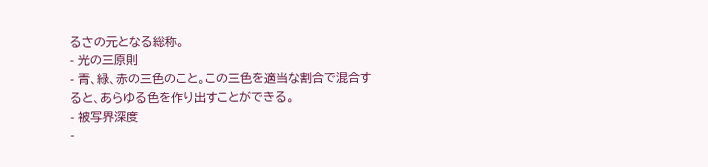るさの元となる総称。
- 光の三原則
- 青、緑、赤の三色のこと。この三色を適当な割合で混合すると、あらゆる色を作り出すことができる。
- 被写界深度
-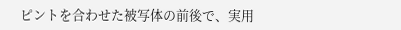ピントを合わせた被写体の前後で、実用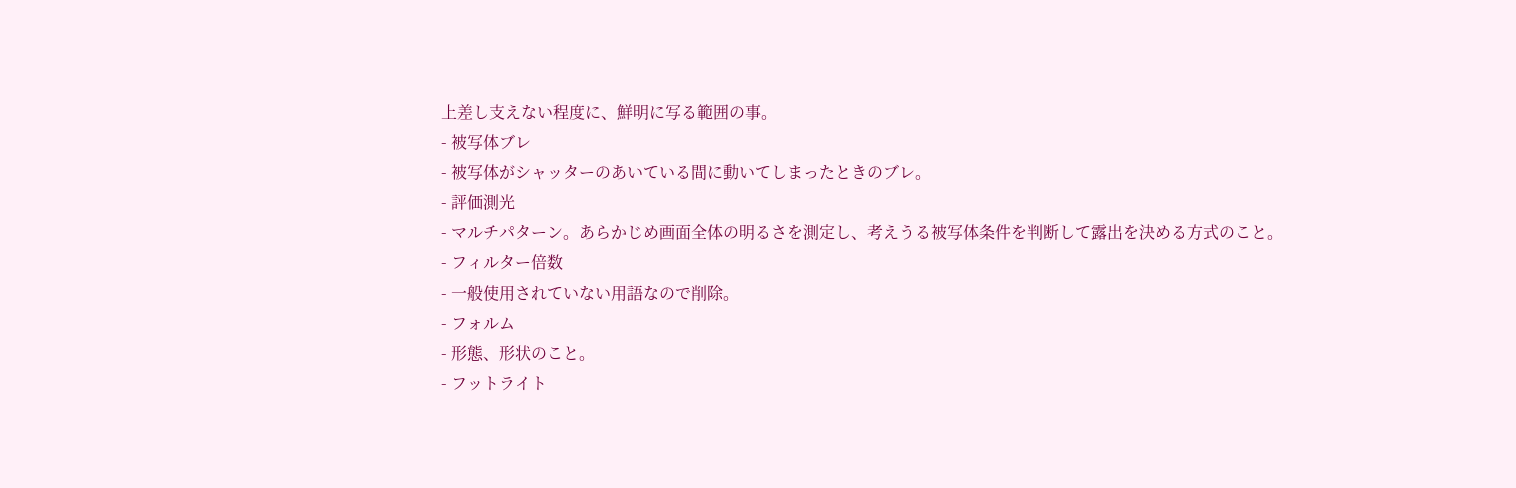上差し支えない程度に、鮮明に写る範囲の事。
- 被写体ブレ
- 被写体がシャッターのあいている間に動いてしまったときのブレ。
- 評価測光
- マルチパターン。あらかじめ画面全体の明るさを測定し、考えうる被写体条件を判断して露出を決める方式のこと。
- フィルター倍数
- 一般使用されていない用語なので削除。
- フォルム
- 形態、形状のこと。
- フットライト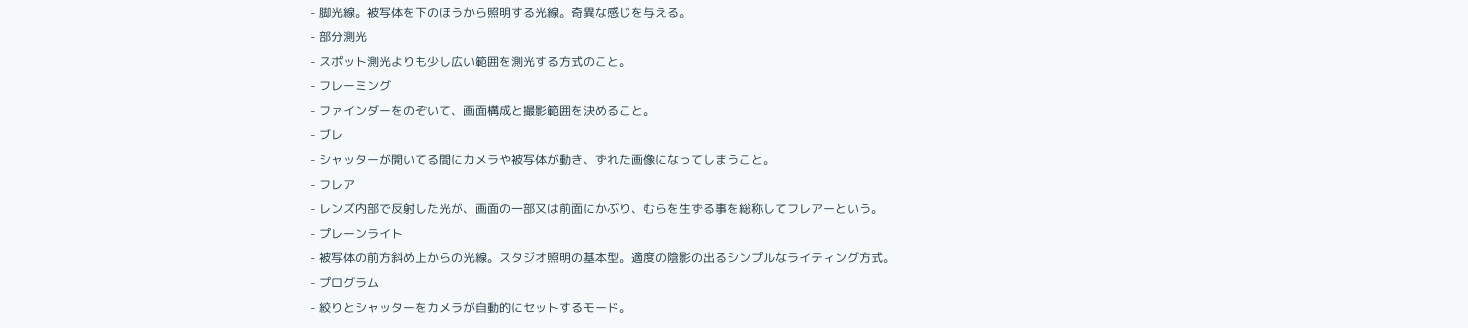- 脚光線。被写体を下のほうから照明する光線。奇異な感じを与える。
- 部分測光
- スポット測光よりも少し広い範囲を測光する方式のこと。
- フレーミング
- ファインダーをのぞいて、画面構成と撮影範囲を決めること。
- ブレ
- シャッターが開いてる間にカメラや被写体が動き、ずれた画像になってしまうこと。
- フレア
- レンズ内部で反射した光が、画面の一部又は前面にかぶり、むらを生ずる事を総称してフレアーという。
- プレーンライト
- 被写体の前方斜め上からの光線。スタジオ照明の基本型。適度の陰影の出るシンプルなライティング方式。
- プログラム
- 絞りとシャッターをカメラが自動的にセットするモード。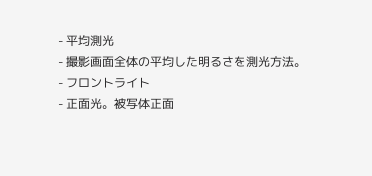- 平均測光
- 撮影画面全体の平均した明るさを測光方法。
- フロントライト
- 正面光。被写体正面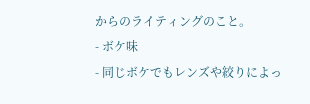からのライティングのこと。
- ボケ味
- 同じボケでもレンズや絞りによっ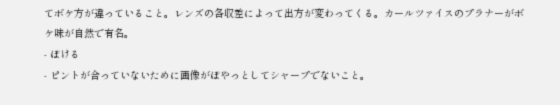てボケ方が違っていること。レンズの各収差によって出方が変わってくる。カールツァイスのプラナーがボケ味が自然で有名。
- ぼける
- ピントが合っていないために画像がぼやっとしてシャープでないこと。